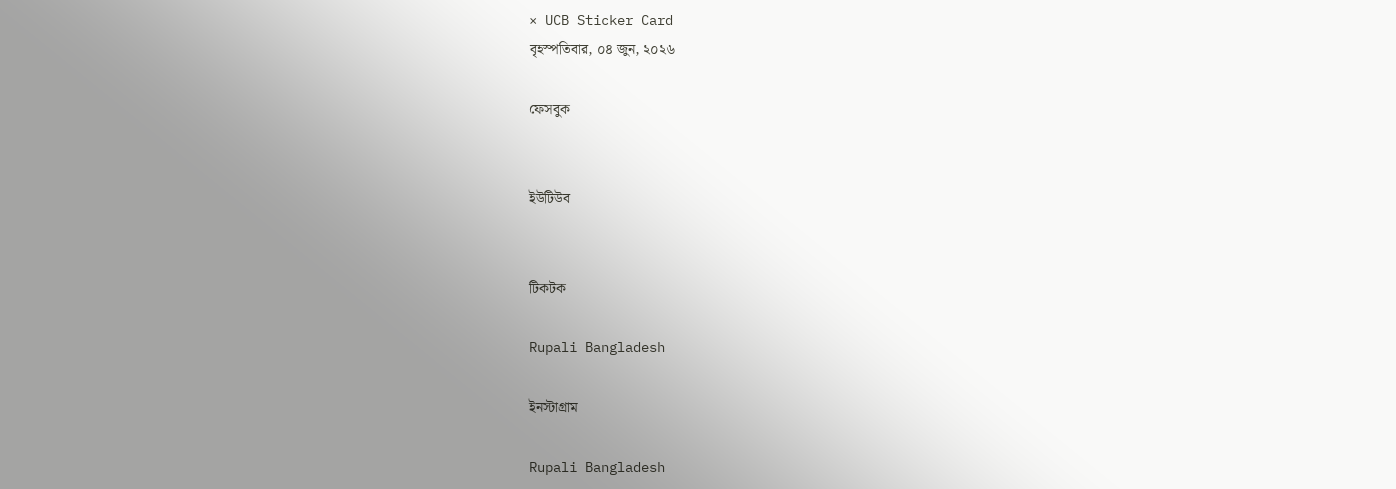× UCB Sticker Card
বৃহস্পতিবার, ০৪ জুন, ২০২৬

ফেসবুক


ইউটিউব


টিকটক

Rupali Bangladesh

ইনস্টাগ্রাম

Rupali Bangladesh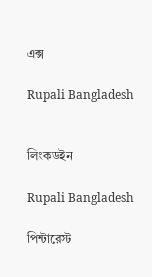এক্স

Rupali Bangladesh


লিংকডইন

Rupali Bangladesh

পিন্টারেস্ট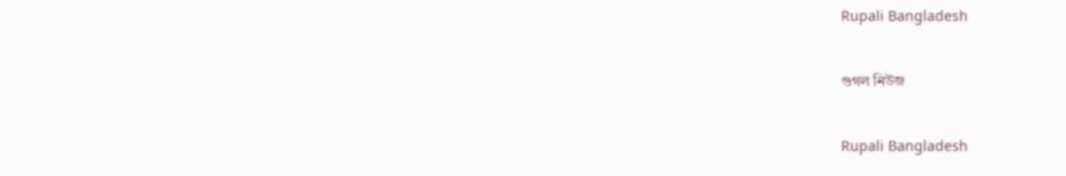Rupali Bangladesh

গুগল নিউজ

Rupali Bangladesh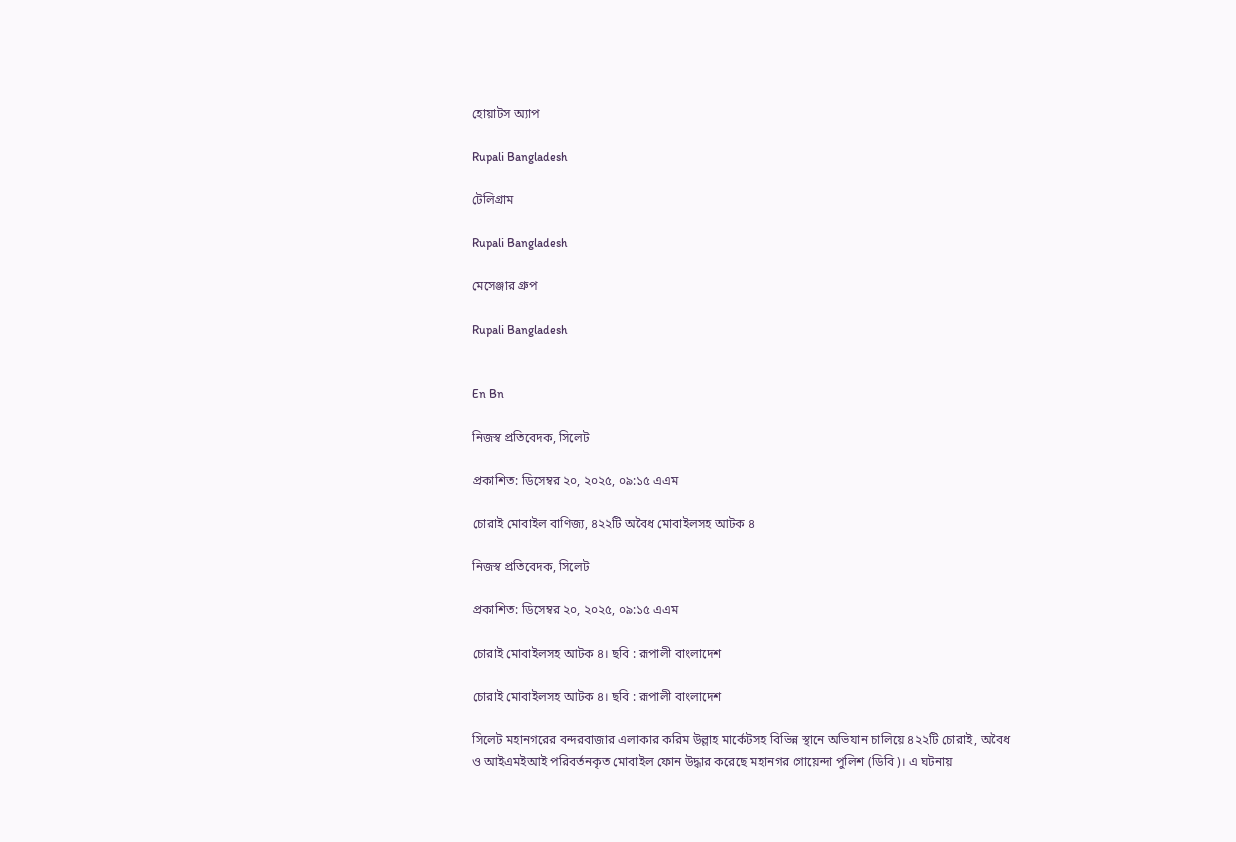হোয়াটস অ্যাপ

Rupali Bangladesh

টেলিগ্রাম

Rupali Bangladesh

মেসেঞ্জার গ্রুপ

Rupali Bangladesh


En Bn

নিজস্ব প্রতিবেদক, সিলেট

প্রকাশিত: ডিসেম্বর ২০, ২০২৫, ০৯:১৫ এএম

চোরাই মোবাইল বাণিজ্য, ৪২২টি অবৈধ মোবাইলসহ আটক ৪

নিজস্ব প্রতিবেদক, সিলেট

প্রকাশিত: ডিসেম্বর ২০, ২০২৫, ০৯:১৫ এএম

চোরাই মোবাইলসহ আটক ৪। ছবি : রূপালী বাংলাদেশ

চোরাই মোবাইলসহ আটক ৪। ছবি : রূপালী বাংলাদেশ

সিলেট মহানগরের বন্দরবাজার এলাকার করিম উল্লাহ মার্কেটসহ বিভিন্ন স্থানে অভিযান চালিয়ে ৪২২টি চোরাই, অবৈধ ও আইএমইআই পরিবর্তনকৃত মোবাইল ফোন উদ্ধার করেছে মহানগর গোয়েন্দা পুলিশ (ডিবি)। এ ঘটনায়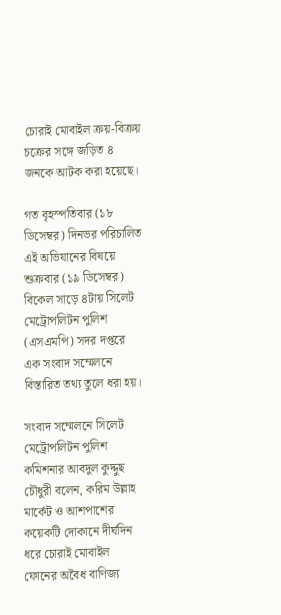চোরাই মোবাইল ক্রয়-বিক্রয় চক্রের সঙ্গে জড়িত ৪ জনকে আটক করা হয়েছে।

গত বৃহস্পতিবার (১৮ ডিসেম্বর) দিনভর পরিচালিত এই অভিযানের বিষয়ে শুক্রবার (১৯ ডিসেম্বর) বিকেল সাড়ে ৪টায় সিলেট মেট্রোপলিটন পুলিশ (এসএমপি) সদর দপ্তরে এক সংবাদ সম্মেলনে বিস্তারিত তথ্য তুলে ধরা হয়।

সংবাদ সম্মেলনে সিলেট মেট্রোপলিটন পুলিশ কমিশনার আবদুল কুদ্দুছ চৌধুরী বলেন, করিম উল্লাহ মার্কেট ও আশপাশের কয়েকটি দোকানে দীর্ঘদিন ধরে চোরাই মোবাইল ফোনের অবৈধ বাণিজ্য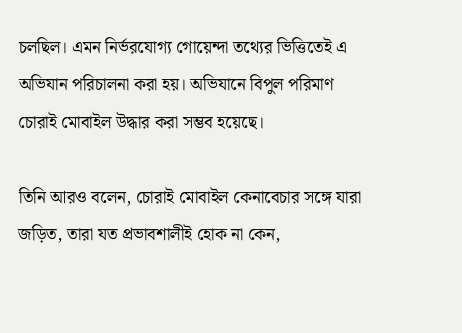চলছিল। এমন নির্ভরযোগ্য গোয়েন্দা তথ্যের ভিত্তিতেই এ অভিযান পরিচালনা করা হয়। অভিযানে বিপুল পরিমাণ চোরাই মোবাইল উদ্ধার করা সম্ভব হয়েছে।

তিনি আরও বলেন, চোরাই মোবাইল কেনাবেচার সঙ্গে যারা জড়িত, তারা যত প্রভাবশালীই হোক না কেন,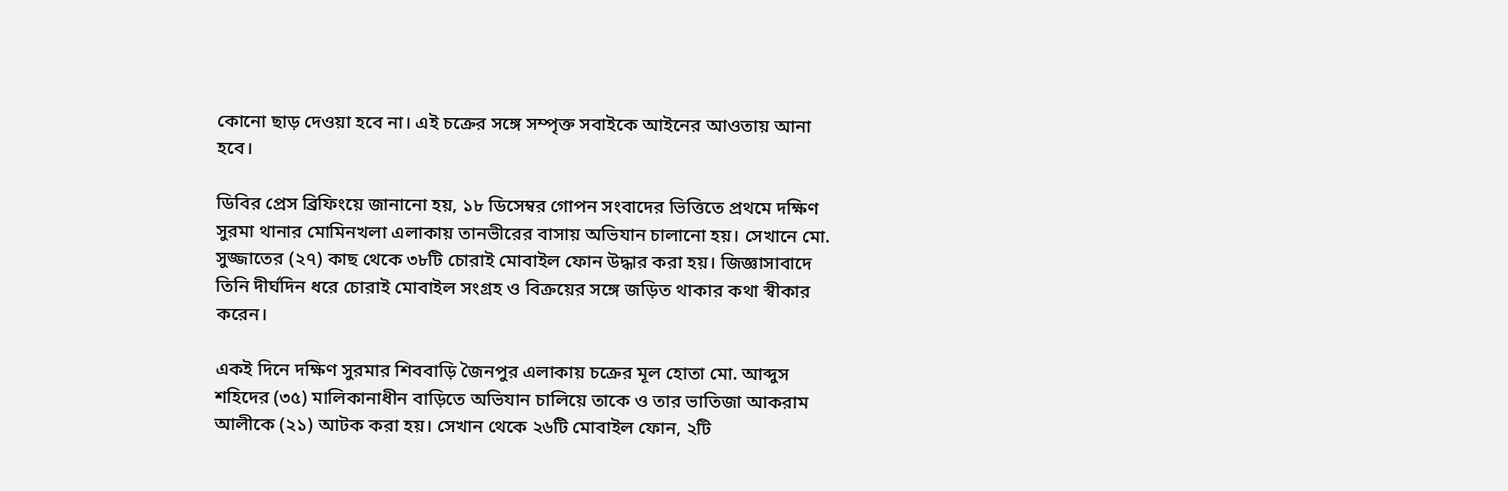কোনো ছাড় দেওয়া হবে না। এই চক্রের সঙ্গে সম্পৃক্ত সবাইকে আইনের আওতায় আনা হবে।

ডিবির প্রেস ব্রিফিংয়ে জানানো হয়, ১৮ ডিসেম্বর গোপন সংবাদের ভিত্তিতে প্রথমে দক্ষিণ সুরমা থানার মোমিনখলা এলাকায় তানভীরের বাসায় অভিযান চালানো হয়। সেখানে মো. সুজ্জাতের (২৭) কাছ থেকে ৩৮টি চোরাই মোবাইল ফোন উদ্ধার করা হয়। জিজ্ঞাসাবাদে তিনি দীর্ঘদিন ধরে চোরাই মোবাইল সংগ্রহ ও বিক্রয়ের সঙ্গে জড়িত থাকার কথা স্বীকার করেন।

একই দিনে দক্ষিণ সুরমার শিববাড়ি জৈনপুর এলাকায় চক্রের মূল হোতা মো. আব্দুস শহিদের (৩৫) মালিকানাধীন বাড়িতে অভিযান চালিয়ে তাকে ও তার ভাতিজা আকরাম আলীকে (২১) আটক করা হয়। সেখান থেকে ২৬টি মোবাইল ফোন, ২টি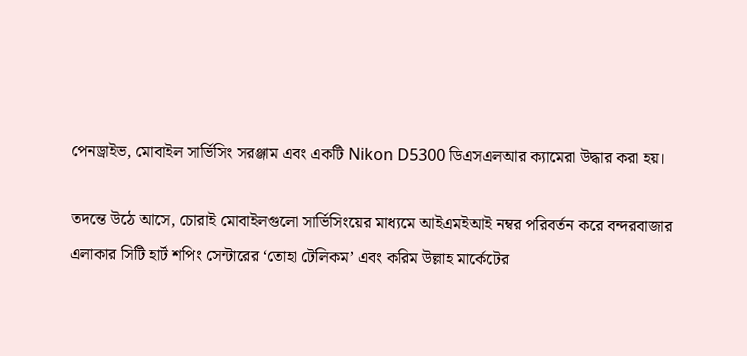পেনড্রাইভ, মোবাইল সার্ভিসিং সরঞ্জাম এবং একটি Nikon D5300 ডিএসএলআর ক্যামেরা উদ্ধার করা হয়।

তদন্তে উঠে আসে, চোরাই মোবাইলগুলো সার্ভিসিংয়ের মাধ্যমে আইএমইআই নম্বর পরিবর্তন করে বন্দরবাজার এলাকার সিটি হার্ট শপিং সেন্টারের ‘তোহা টেলিকম’ এবং করিম উল্লাহ মার্কেটের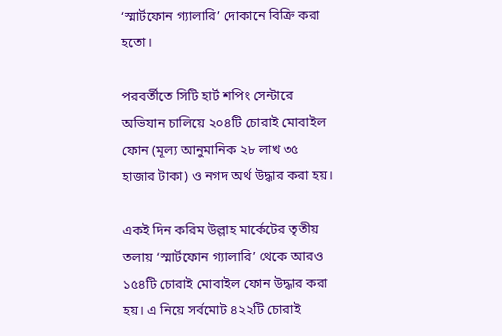‘স্মার্টফোন গ্যালারি’ দোকানে বিক্রি করা হতো।

পরবর্তীতে সিটি হার্ট শপিং সেন্টারে অভিযান চালিয়ে ২০৪টি চোরাই মোবাইল ফোন (মূল্য আনুমানিক ২৮ লাখ ৩৫ হাজার টাকা) ও নগদ অর্থ উদ্ধার করা হয়।

একই দিন করিম উল্লাহ মার্কেটের তৃতীয় তলায় ‘স্মার্টফোন গ্যালারি’ থেকে আরও ১৫৪টি চোরাই মোবাইল ফোন উদ্ধার করা হয়। এ নিয়ে সর্বমোট ৪২২টি চোরাই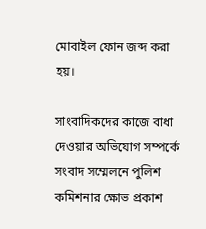মোবাইল ফোন জব্দ করা হয়।

সাংবাদিকদের কাজে বাধা দেওয়ার অভিযোগ সম্পর্কে সংবাদ সম্মেলনে পুলিশ কমিশনার ক্ষোভ প্রকাশ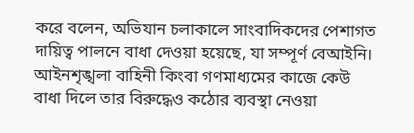করে বলেন, অভিযান চলাকালে সাংবাদিকদের পেশাগত দায়িত্ব পালনে বাধা দেওয়া হয়েছে, যা সম্পূর্ণ বেআইনি। আইনশৃঙ্খলা বাহিনী কিংবা গণমাধ্যমের কাজে কেউ বাধা দিলে তার বিরুদ্ধেও কঠোর ব্যবস্থা নেওয়া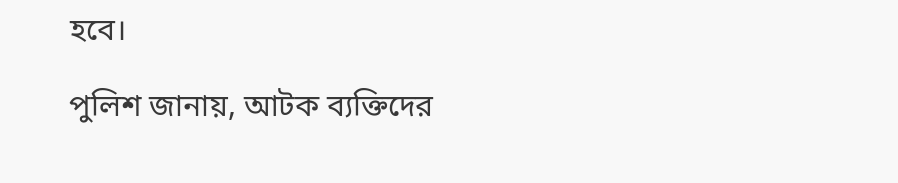হবে।

পুলিশ জানায়, আটক ব্যক্তিদের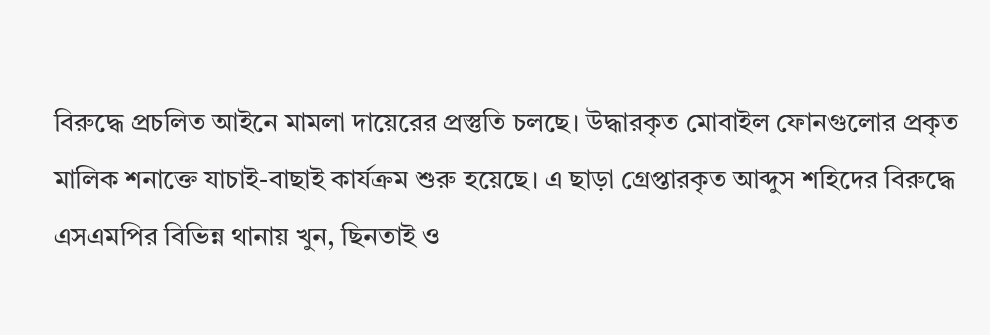বিরুদ্ধে প্রচলিত আইনে মামলা দায়েরের প্রস্তুতি চলছে। উদ্ধারকৃত মোবাইল ফোনগুলোর প্রকৃত মালিক শনাক্তে যাচাই-বাছাই কার্যক্রম শুরু হয়েছে। এ ছাড়া গ্রেপ্তারকৃত আব্দুস শহিদের বিরুদ্ধে এসএমপির বিভিন্ন থানায় খুন, ছিনতাই ও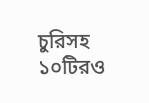চুরিসহ ১০টিরও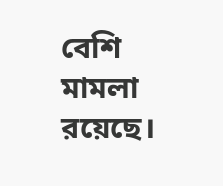বেশি মামলা রয়েছে।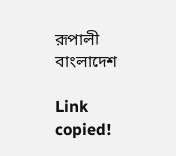রূপালী বাংলাদেশ

Link copied!